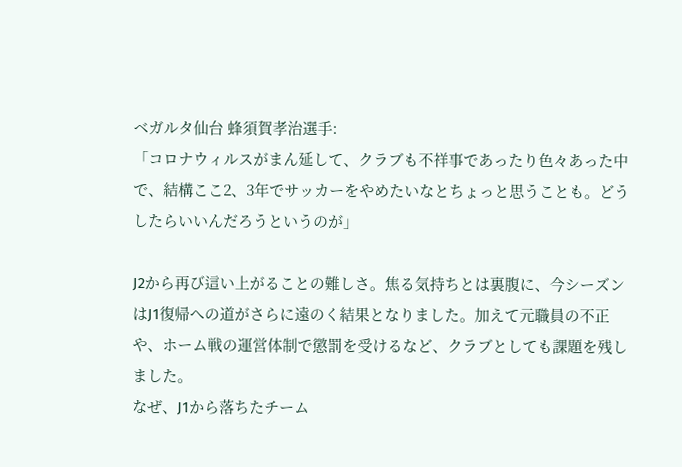ベガルタ仙台 蜂須賀孝治選手:
「コロナウィルスがまん延して、クラブも不祥事であったり色々あった中で、結構ここ2、3年でサッカーをやめたいなとちょっと思うことも。どうしたらいいんだろうというのが」

J2から再び這い上がることの難しさ。焦る気持ちとは裏腹に、今シーズンはJ1復帰への道がさらに遠のく結果となりました。加えて元職員の不正や、ホーム戦の運営体制で懲罰を受けるなど、クラブとしても課題を残しました。
なぜ、J1から落ちたチーム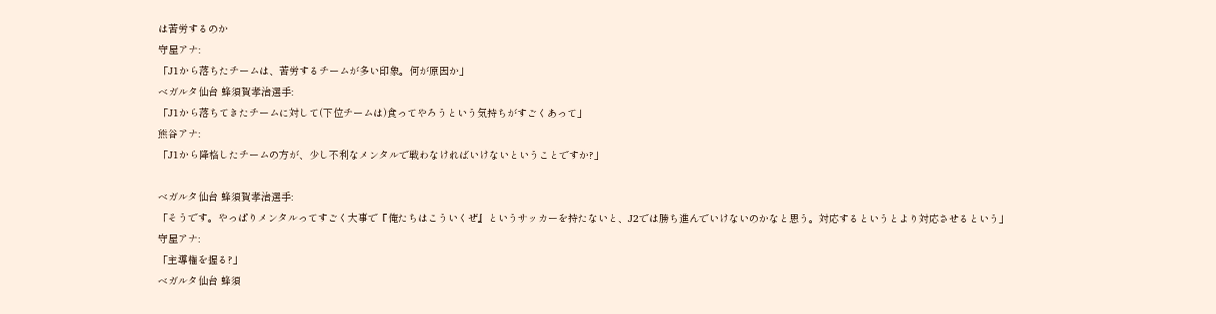は苦労するのか
守屋アナ:
「J1から落ちたチームは、苦労するチームが多い印象。何が原因か」
ベガルタ仙台 蜂須賀孝治選手:
「J1から落ちてきたチームに対して(下位チームは)食ってやろうという気持ちがすごくあって」
熊谷アナ:
「J1から降格したチームの方が、少し不利なメンタルで戦わなければいけないということですか?」

ベガルタ仙台 蜂須賀孝治選手:
「そうです。やっぱりメンタルってすごく大事で『俺たちはこういくぜ』というサッカーを持たないと、J2では勝ち進んでいけないのかなと思う。対応するというとより対応させるという」
守屋アナ:
「主導権を握る?」
ベガルタ仙台 蜂須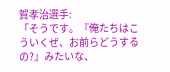賀孝治選手:
「そうです。『俺たちはこういくぜ、お前らどうするの?』みたいな、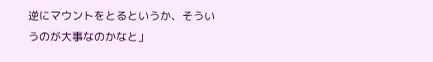逆にマウントをとるというか、そういうのが大事なのかなと」